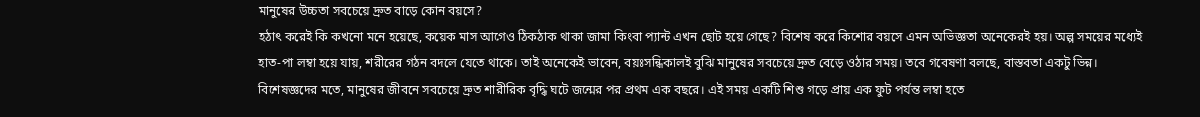মানুষের উচ্চতা সবচেয়ে দ্রুত বাড়ে কোন বয়সে?
হঠাৎ করেই কি কখনো মনে হয়েছে, কয়েক মাস আগেও ঠিকঠাক থাকা জামা কিংবা প্যান্ট এখন ছোট হয়ে গেছে? বিশেষ করে কিশোর বয়সে এমন অভিজ্ঞতা অনেকেরই হয়। অল্প সময়ের মধ্যেই হাত-পা লম্বা হয়ে যায়, শরীরের গঠন বদলে যেতে থাকে। তাই অনেকেই ভাবেন, বয়ঃসন্ধিকালই বুঝি মানুষের সবচেয়ে দ্রুত বেড়ে ওঠার সময়। তবে গবেষণা বলছে, বাস্তবতা একটু ভিন্ন।
বিশেষজ্ঞদের মতে, মানুষের জীবনে সবচেয়ে দ্রুত শারীরিক বৃদ্ধি ঘটে জন্মের পর প্রথম এক বছরে। এই সময় একটি শিশু গড়ে প্রায় এক ফুট পর্যন্ত লম্বা হতে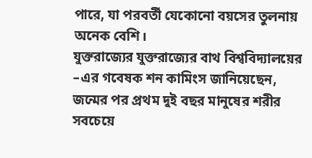পারে, যা পরবর্তী যেকোনো বয়সের তুলনায় অনেক বেশি।
যুক্তরাজ্যের যুক্তরাজ্যের বাথ বিশ্ববিদ্যালয়ের –এর গবেষক শন কামিংস জানিয়েছেন, জন্মের পর প্রথম দুই বছর মানুষের শরীর সবচেয়ে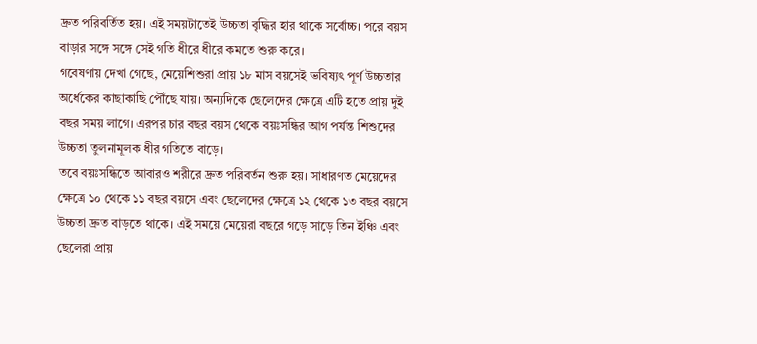দ্রুত পরিবর্তিত হয়। এই সময়টাতেই উচ্চতা বৃদ্ধির হার থাকে সর্বোচ্চ। পরে বয়স বাড়ার সঙ্গে সঙ্গে সেই গতি ধীরে ধীরে কমতে শুরু করে।
গবেষণায় দেখা গেছে, মেয়েশিশুরা প্রায় ১৮ মাস বয়সেই ভবিষ্যৎ পূর্ণ উচ্চতার অর্ধেকের কাছাকাছি পৌঁছে যায়। অন্যদিকে ছেলেদের ক্ষেত্রে এটি হতে প্রায় দুই বছর সময় লাগে। এরপর চার বছর বয়স থেকে বয়ঃসন্ধির আগ পর্যন্ত শিশুদের উচ্চতা তুলনামূলক ধীর গতিতে বাড়ে।
তবে বয়ঃসন্ধিতে আবারও শরীরে দ্রুত পরিবর্তন শুরু হয়। সাধারণত মেয়েদের ক্ষেত্রে ১০ থেকে ১১ বছর বয়সে এবং ছেলেদের ক্ষেত্রে ১২ থেকে ১৩ বছর বয়সে উচ্চতা দ্রুত বাড়তে থাকে। এই সময়ে মেয়েরা বছরে গড়ে সাড়ে তিন ইঞ্চি এবং ছেলেরা প্রায়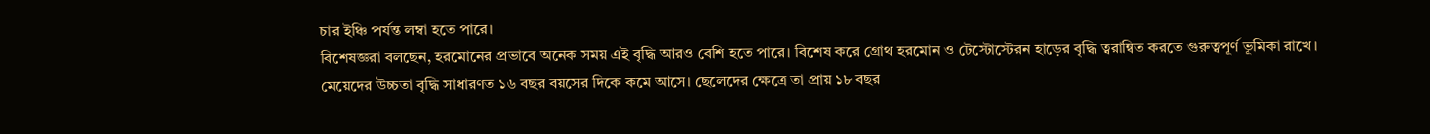চার ইঞ্চি পর্যন্ত লম্বা হতে পারে।
বিশেষজ্ঞরা বলছেন, হরমোনের প্রভাবে অনেক সময় এই বৃদ্ধি আরও বেশি হতে পারে। বিশেষ করে গ্রোথ হরমোন ও টেস্টোস্টেরন হাড়ের বৃদ্ধি ত্বরান্বিত করতে গুরুত্বপূর্ণ ভূমিকা রাখে।
মেয়েদের উচ্চতা বৃদ্ধি সাধারণত ১৬ বছর বয়সের দিকে কমে আসে। ছেলেদের ক্ষেত্রে তা প্রায় ১৮ বছর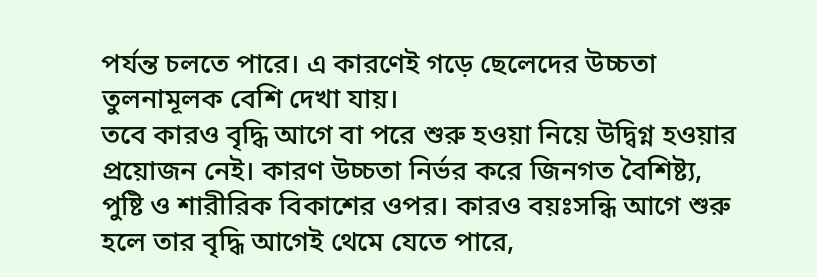পর্যন্ত চলতে পারে। এ কারণেই গড়ে ছেলেদের উচ্চতা তুলনামূলক বেশি দেখা যায়।
তবে কারও বৃদ্ধি আগে বা পরে শুরু হওয়া নিয়ে উদ্বিগ্ন হওয়ার প্রয়োজন নেই। কারণ উচ্চতা নির্ভর করে জিনগত বৈশিষ্ট্য, পুষ্টি ও শারীরিক বিকাশের ওপর। কারও বয়ঃসন্ধি আগে শুরু হলে তার বৃদ্ধি আগেই থেমে যেতে পারে,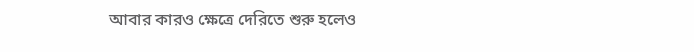আবার কারও ক্ষেত্রে দেরিতে শুরু হলেও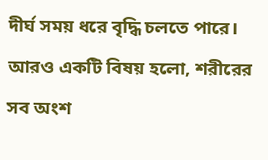দীর্ঘ সময় ধরে বৃদ্ধি চলতে পারে।
আরও একটি বিষয় হলো, শরীরের সব অংশ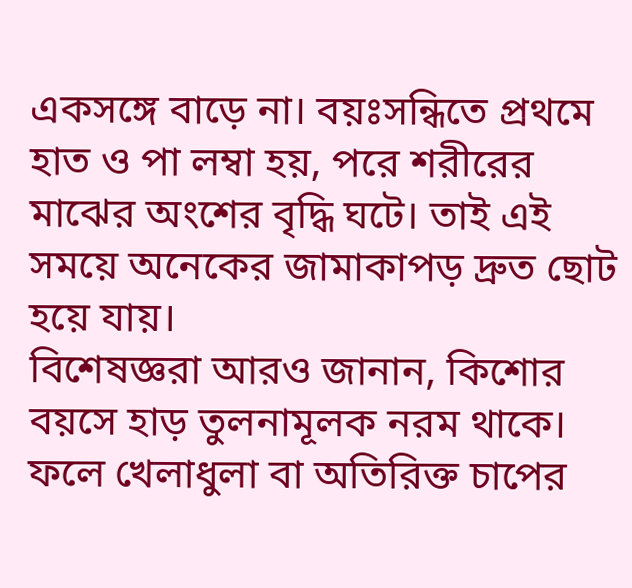একসঙ্গে বাড়ে না। বয়ঃসন্ধিতে প্রথমে হাত ও পা লম্বা হয়, পরে শরীরের মাঝের অংশের বৃদ্ধি ঘটে। তাই এই সময়ে অনেকের জামাকাপড় দ্রুত ছোট হয়ে যায়।
বিশেষজ্ঞরা আরও জানান, কিশোর বয়সে হাড় তুলনামূলক নরম থাকে। ফলে খেলাধুলা বা অতিরিক্ত চাপের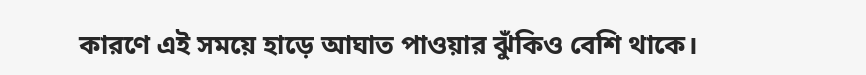কারণে এই সময়ে হাড়ে আঘাত পাওয়ার ঝুঁকিও বেশি থাকে।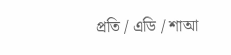প্রতি / এডি / শাআ